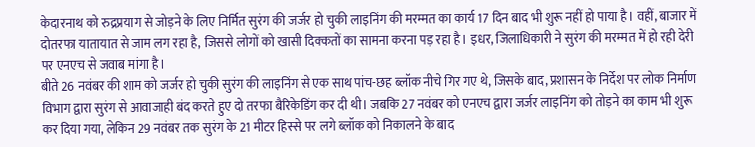केदारनाथ को रुद्रप्रयाग से जोड़ने के लिए निर्मित सुरंग की जर्जर हो चुकी लाइनिंग की मरम्मत का कार्य 17 दिन बाद भी शुरू नहीं हो पाया है। वहीं, बाजार में दोतरफा यातायात से जाम लग रहा है, जिससे लोगों को खासी दिक्कतों का सामना करना पड़ रहा है। इधर, जिलाधिकारी ने सुरंग की मरम्मत में हो रही देरी पर एनएच से जवाब मांगा है।
बीते 26 नवंबर की शाम को जर्जर हो चुकी सुरंग की लाइनिंग से एक साथ पांच-छह ब्लॉक नीचे गिर गए थे, जिसके बाद, प्रशासन के निर्देश पर लोक निर्माण विभाग द्वारा सुरंग से आवाजाही बंद करते हुए दो तरफा बैरिकेडिंग कर दी थी। जबकि 27 नवंबर को एनएच द्वारा जर्जर लाइनिंग को तोड़ने का काम भी शुरू कर दिया गया, लेकिन 29 नवंबर तक सुरंग के 21 मीटर हिस्से पर लगे ब्लॉक को निकालने के बाद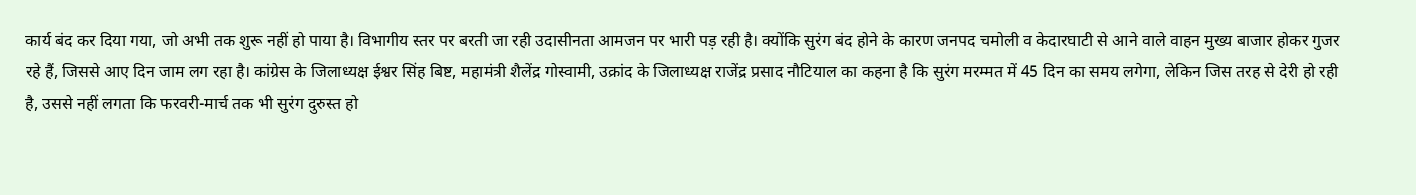कार्य बंद कर दिया गया, जो अभी तक शुरू नहीं हो पाया है। विभागीय स्तर पर बरती जा रही उदासीनता आमजन पर भारी पड़ रही है। क्योंकि सुरंग बंद होने के कारण जनपद चमोली व केदारघाटी से आने वाले वाहन मुख्य बाजार होकर गुजर रहे हैं, जिससे आए दिन जाम लग रहा है। कांग्रेस के जिलाध्यक्ष ईश्वर सिंह बिष्ट, महामंत्री शैलेंद्र गोस्वामी, उक्रांद के जिलाध्यक्ष राजेंद्र प्रसाद नौटियाल का कहना है कि सुरंग मरम्मत में 45 दिन का समय लगेगा, लेकिन जिस तरह से देरी हो रही है, उससे नहीं लगता कि फरवरी-मार्च तक भी सुरंग दुरुस्त हो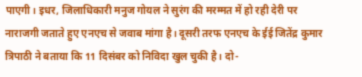पाएगी। इधर, जिलाधिकारी मनुज गोयल ने सुरंग की मरम्मत में हो रही देरी पर नाराजगी जताते हुए एनएच से जवाब मांगा है। दूसरी तरफ एनएच के ईई जितेंद्र कुमार त्रिपाठी ने बताया कि 11 दिसंबर को निविदा खुल चुकी है। दो-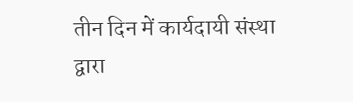तीन दिन में कार्यदायी संस्था द्वारा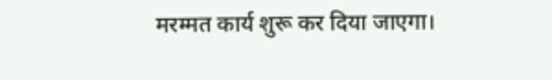मरम्मत कार्य शुरू कर दिया जाएगा।